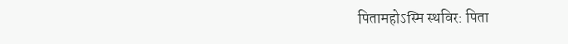पितामहोऽस्मि स्थविर: पिता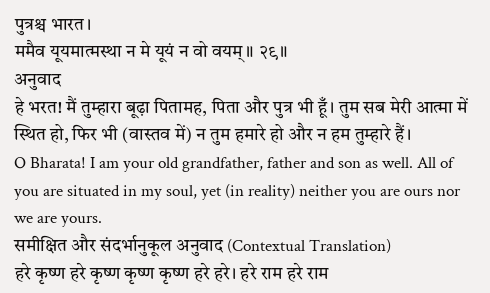पुत्रश्च भारत।
ममैव यूयमात्मस्था न मे यूयं न वो वयम्॥ २९॥
अनुवाद
हे भरत! मैं तुम्हारा बूढ़ा पितामह, पिता और पुत्र भी हूँ। तुम सब मेरी आत्मा में स्थित हो, फिर भी (वास्तव में) न तुम हमारे हो और न हम तुम्हारे हैं।
O Bharata! I am your old grandfather, father and son as well. All of you are situated in my soul, yet (in reality) neither you are ours nor we are yours.
समीक्षित और संदर्भानुकूल अनुवाद (Contextual Translation)
हरे कृष्ण हरे कृष्ण कृष्ण कृष्ण हरे हरे। हरे राम हरे राम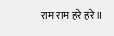राम राम हरे हरे॥